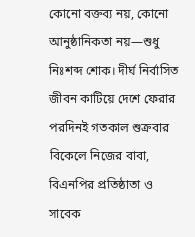কোনো বক্তব্য নয়, কোনো আনুষ্ঠানিকতা নয়—শুধু নিঃশব্দ শোক। দীর্ঘ নির্বাসিত জীবন কাটিয়ে দেশে ফেরার পরদিনই গতকাল শুক্রবার বিকেলে নিজের বাবা, বিএনপির প্রতিষ্ঠাতা ও সাবেক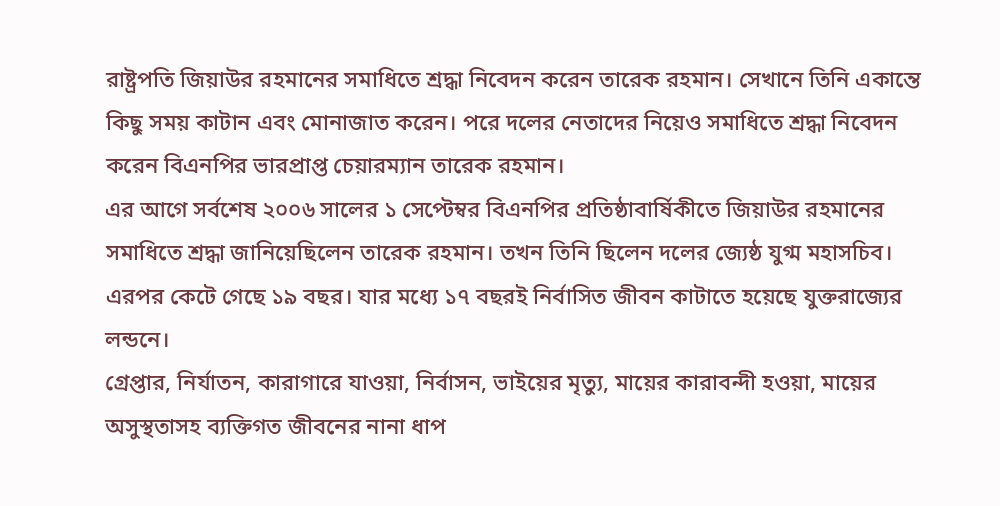রাষ্ট্রপতি জিয়াউর রহমানের সমাধিতে শ্রদ্ধা নিবেদন করেন তারেক রহমান। সেখানে তিনি একান্তে কিছু সময় কাটান এবং মোনাজাত করেন। পরে দলের নেতাদের নিয়েও সমাধিতে শ্রদ্ধা নিবেদন করেন বিএনপির ভারপ্রাপ্ত চেয়ারম্যান তারেক রহমান।
এর আগে সর্বশেষ ২০০৬ সালের ১ সেপ্টেম্বর বিএনপির প্রতিষ্ঠাবার্ষিকীতে জিয়াউর রহমানের সমাধিতে শ্রদ্ধা জানিয়েছিলেন তারেক রহমান। তখন তিনি ছিলেন দলের জ্যেষ্ঠ যুগ্ম মহাসচিব। এরপর কেটে গেছে ১৯ বছর। যার মধ্যে ১৭ বছরই নির্বাসিত জীবন কাটাতে হয়েছে যুক্তরাজ্যের লন্ডনে।
গ্রেপ্তার, নির্যাতন, কারাগারে যাওয়া, নির্বাসন, ভাইয়ের মৃত্যু, মায়ের কারাবন্দী হওয়া, মায়ের অসুস্থতাসহ ব্যক্তিগত জীবনের নানা ধাপ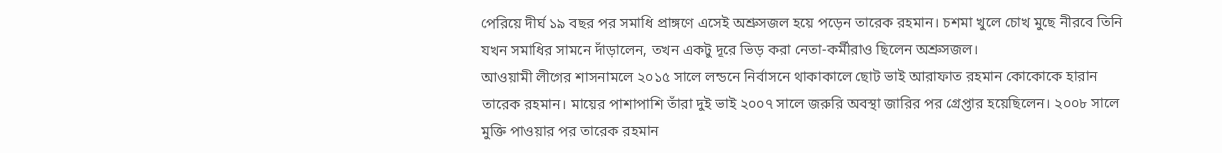পেরিয়ে দীর্ঘ ১৯ বছর পর সমাধি প্রাঙ্গণে এসেই অশ্রুসজল হয়ে পড়েন তারেক রহমান। চশমা খুলে চোখ মুছে নীরবে তিনি যখন সমাধির সামনে দাঁড়ালেন, তখন একটু দূরে ভিড় করা নেতা-কর্মীরাও ছিলেন অশ্রুসজল।
আওয়ামী লীগের শাসনামলে ২০১৫ সালে লন্ডনে নির্বাসনে থাকাকালে ছোট ভাই আরাফাত রহমান কোকোকে হারান তারেক রহমান। মায়ের পাশাপাশি তাঁরা দুই ভাই ২০০৭ সালে জরুরি অবস্থা জারির পর গ্রেপ্তার হয়েছিলেন। ২০০৮ সালে মুক্তি পাওয়ার পর তারেক রহমান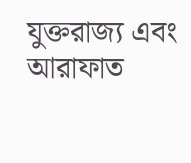যুক্তরাজ্য এবং আরাফাত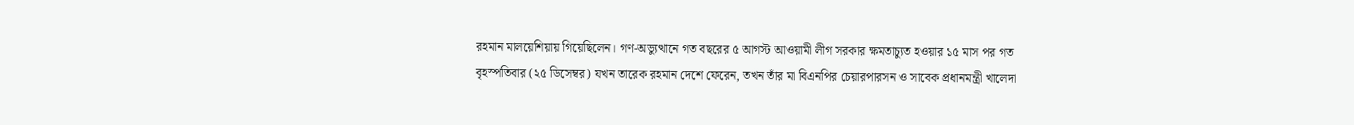রহমান মালয়েশিয়ায় গিয়েছিলেন। গণ-অভ্যুত্থানে গত বছরের ৫ আগস্ট আওয়ামী লীগ সরকার ক্ষমতাচ্যুত হওয়ার ১৫ মাস পর গত বৃহস্পতিবার (২৫ ডিসেম্বর) যখন তারেক রহমান দেশে ফেরেন, তখন তাঁর মা বিএনপির চেয়ারপারসন ও সাবেক প্রধানমন্ত্রী খালেদা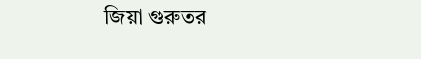জিয়া গুরুতর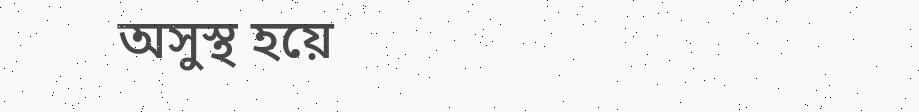অসুস্থ হয়ে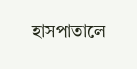হাসপাতালে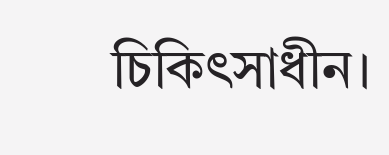চিকিৎসাধীন।